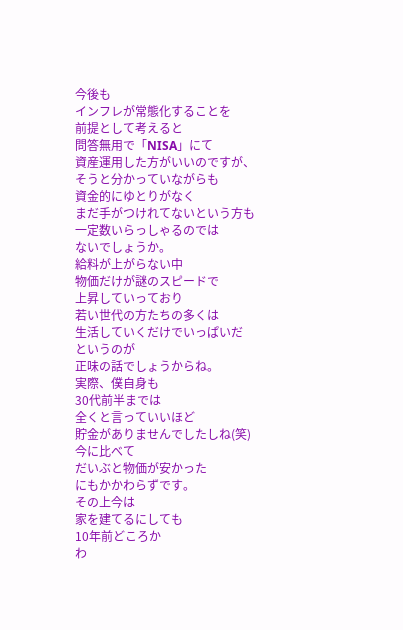今後も
インフレが常態化することを
前提として考えると
問答無用で「NISA」にて
資産運用した方がいいのですが、
そうと分かっていながらも
資金的にゆとりがなく
まだ手がつけれてないという方も
一定数いらっしゃるのでは
ないでしょうか。
給料が上がらない中
物価だけが謎のスピードで
上昇していっており
若い世代の方たちの多くは
生活していくだけでいっぱいだ
というのが
正味の話でしょうからね。
実際、僕自身も
30代前半までは
全くと言っていいほど
貯金がありませんでしたしね(笑)
今に比べて
だいぶと物価が安かった
にもかかわらずです。
その上今は
家を建てるにしても
10年前どころか
わ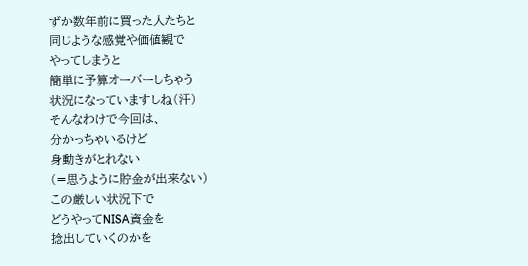ずか数年前に買った人たちと
同じような感覚や価値観で
やってしまうと
簡単に予算オーバーしちゃう
状況になっていますしね(汗)
そんなわけで今回は、
分かっちゃいるけど
身動きがとれない
(=思うように貯金が出来ない)
この厳しい状況下で
どうやってNISA資金を
捻出していくのかを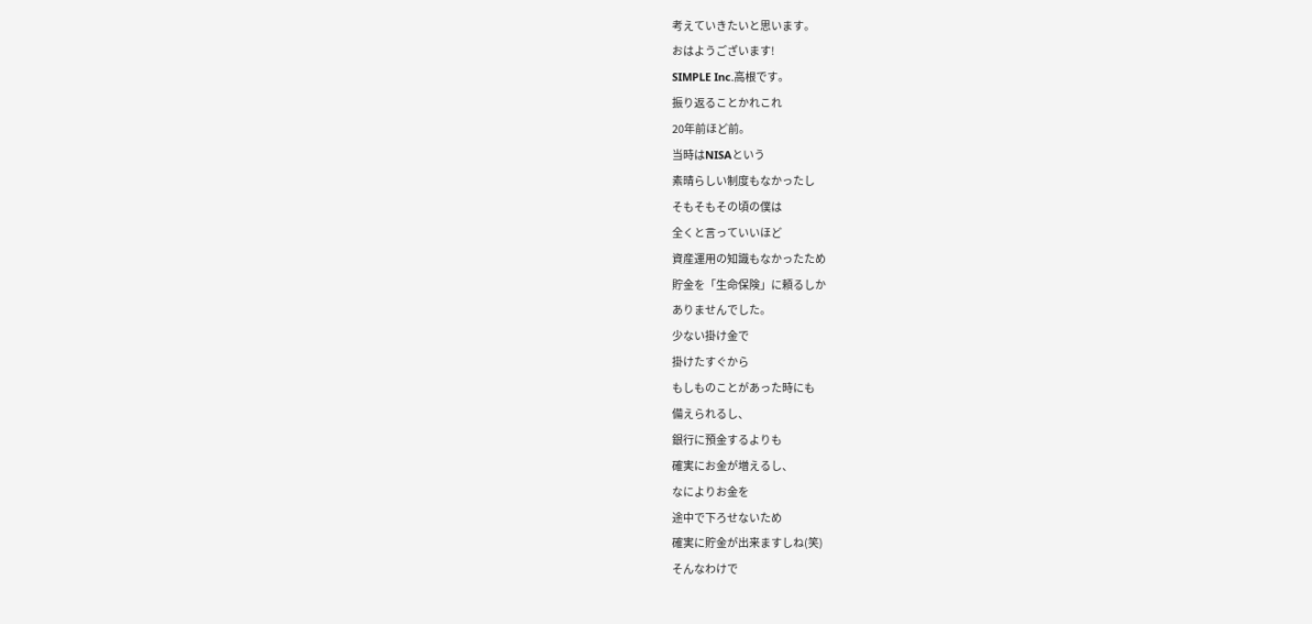考えていきたいと思います。
おはようございます!
SIMPLE Inc.高根です。
振り返ることかれこれ
20年前ほど前。
当時はNISAという
素晴らしい制度もなかったし
そもそもその頃の僕は
全くと言っていいほど
資産運用の知識もなかったため
貯金を「生命保険」に頼るしか
ありませんでした。
少ない掛け金で
掛けたすぐから
もしものことがあった時にも
備えられるし、
銀行に預金するよりも
確実にお金が増えるし、
なによりお金を
途中で下ろせないため
確実に貯金が出来ますしね(笑)
そんなわけで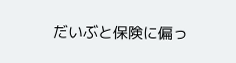だいぶと保険に偏っ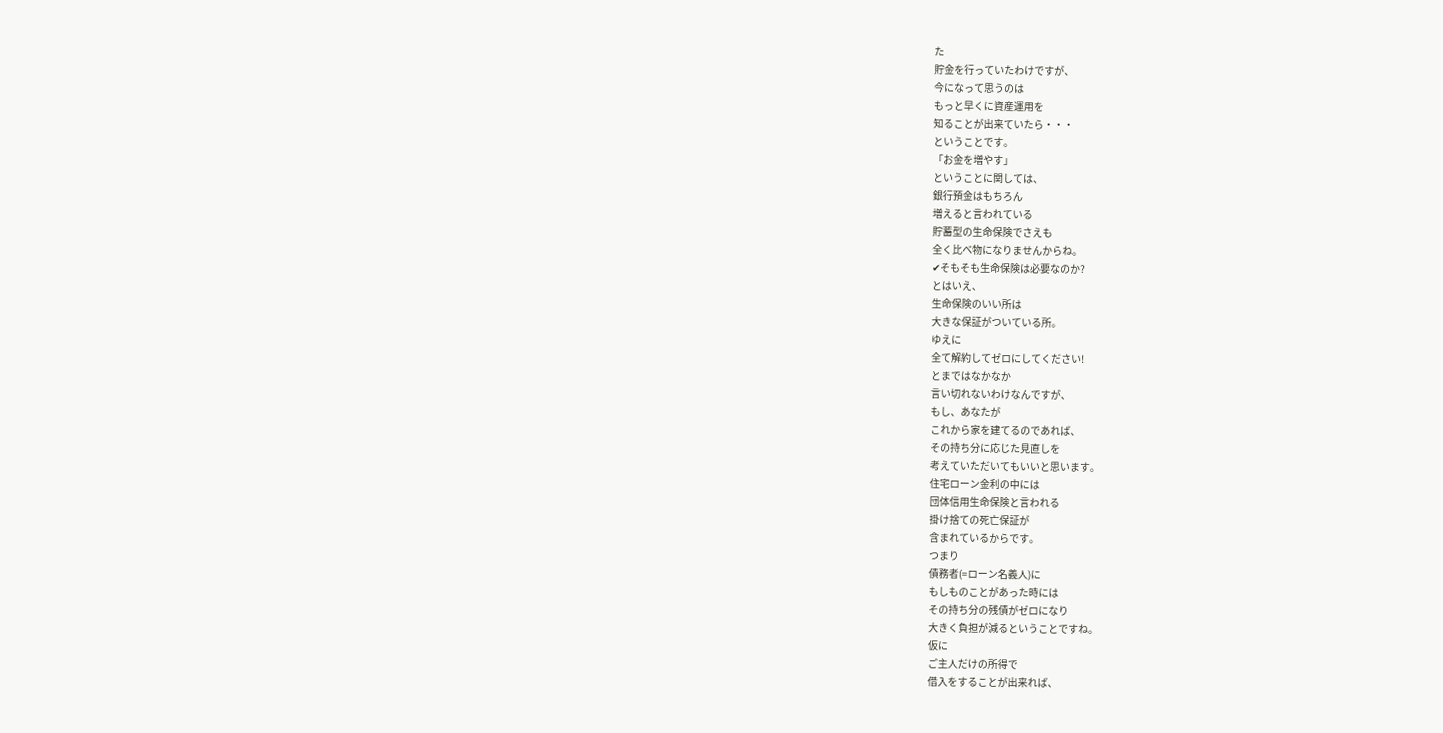た
貯金を行っていたわけですが、
今になって思うのは
もっと早くに資産運用を
知ることが出来ていたら・・・
ということです。
「お金を増やす」
ということに関しては、
銀行預金はもちろん
増えると言われている
貯蓄型の生命保険でさえも
全く比べ物になりませんからね。
✔そもそも生命保険は必要なのか?
とはいえ、
生命保険のいい所は
大きな保証がついている所。
ゆえに
全て解約してゼロにしてください!
とまではなかなか
言い切れないわけなんですが、
もし、あなたが
これから家を建てるのであれば、
その持ち分に応じた見直しを
考えていただいてもいいと思います。
住宅ローン金利の中には
団体信用生命保険と言われる
掛け捨ての死亡保証が
含まれているからです。
つまり
債務者(=ローン名義人)に
もしものことがあった時には
その持ち分の残債がゼロになり
大きく負担が減るということですね。
仮に
ご主人だけの所得で
借入をすることが出来れば、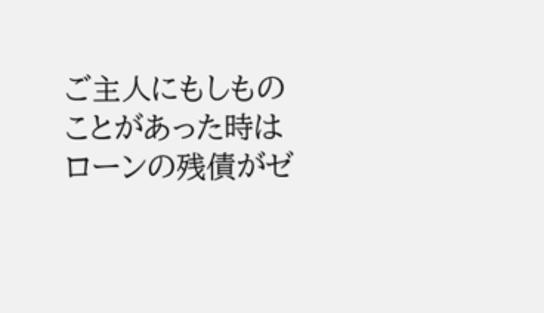ご主人にもしものことがあった時は
ローンの残債がゼ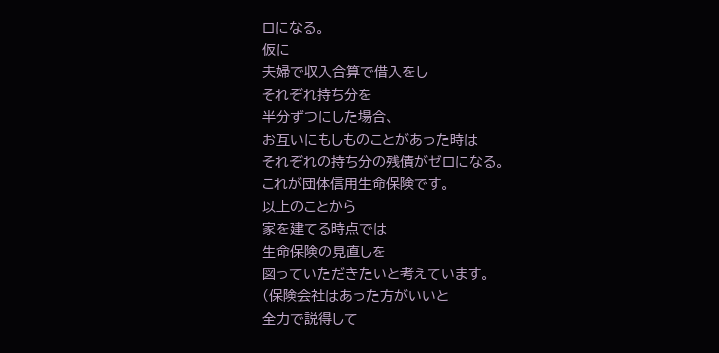ロになる。
仮に
夫婦で収入合算で借入をし
それぞれ持ち分を
半分ずつにした場合、
お互いにもしものことがあった時は
それぞれの持ち分の残債がゼロになる。
これが団体信用生命保険です。
以上のことから
家を建てる時点では
生命保険の見直しを
図っていただきたいと考えています。
(保険会社はあった方がいいと
全力で説得して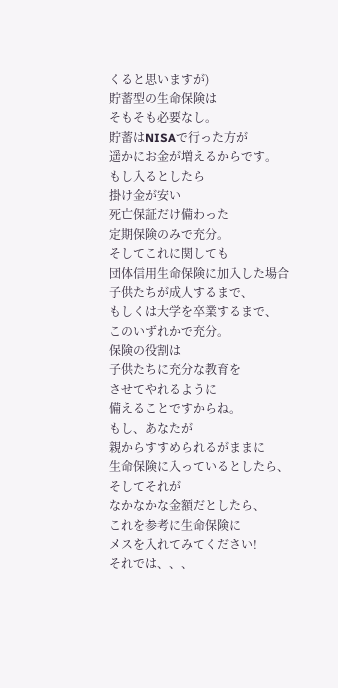くると思いますが)
貯蓄型の生命保険は
そもそも必要なし。
貯蓄はNISAで行った方が
遥かにお金が増えるからです。
もし入るとしたら
掛け金が安い
死亡保証だけ備わった
定期保険のみで充分。
そしてこれに関しても
団体信用生命保険に加入した場合
子供たちが成人するまで、
もしくは大学を卒業するまで、
このいずれかで充分。
保険の役割は
子供たちに充分な教育を
させてやれるように
備えることですからね。
もし、あなたが
親からすすめられるがままに
生命保険に入っているとしたら、
そしてそれが
なかなかな金額だとしたら、
これを参考に生命保険に
メスを入れてみてください!
それでは、、、